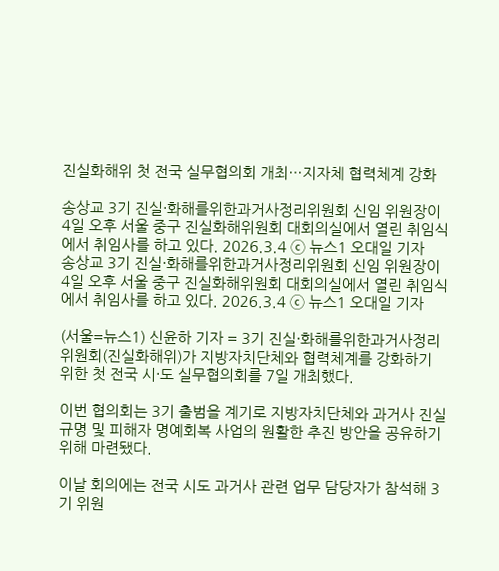진실화해위 첫 전국 실무협의회 개최…지자체 협력체계 강화

송상교 3기 진실·화해를위한과거사정리위원회 신임 위원장이 4일 오후 서울 중구 진실화해위원회 대회의실에서 열린 취임식에서 취임사를 하고 있다. 2026.3.4 ⓒ 뉴스1 오대일 기자
송상교 3기 진실·화해를위한과거사정리위원회 신임 위원장이 4일 오후 서울 중구 진실화해위원회 대회의실에서 열린 취임식에서 취임사를 하고 있다. 2026.3.4 ⓒ 뉴스1 오대일 기자

(서울=뉴스1) 신윤하 기자 = 3기 진실·화해를위한과거사정리위원회(진실화해위)가 지방자치단체와 협력체계를 강화하기 위한 첫 전국 시·도 실무협의회를 7일 개최했다.

이번 협의회는 3기 출범을 계기로 지방자치단체와 과거사 진실규명 및 피해자 명예회복 사업의 원활한 추진 방안을 공유하기 위해 마련됐다.

이날 회의에는 전국 시도 과거사 관련 업무 담당자가 참석해 3기 위원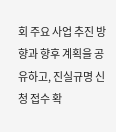회 주요 사업 추진 방향과 향후 계획을 공유하고, 진실규명 신청 접수 확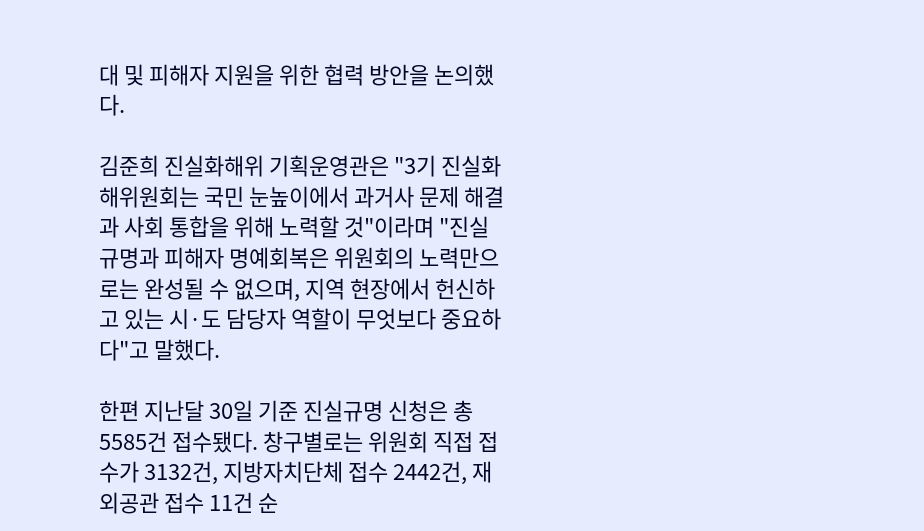대 및 피해자 지원을 위한 협력 방안을 논의했다.

김준희 진실화해위 기획운영관은 "3기 진실화해위원회는 국민 눈높이에서 과거사 문제 해결과 사회 통합을 위해 노력할 것"이라며 "진실규명과 피해자 명예회복은 위원회의 노력만으로는 완성될 수 없으며, 지역 현장에서 헌신하고 있는 시·도 담당자 역할이 무엇보다 중요하다"고 말했다.

한편 지난달 30일 기준 진실규명 신청은 총 5585건 접수됐다. 창구별로는 위원회 직접 접수가 3132건, 지방자치단체 접수 2442건, 재외공관 접수 11건 순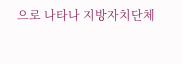으로 나타나 지방자치단체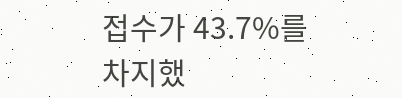접수가 43.7%를 차지했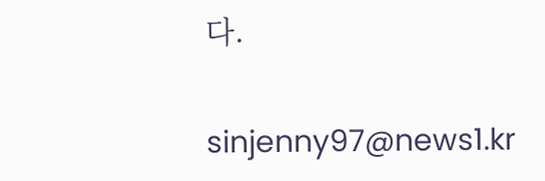다.

sinjenny97@news1.kr